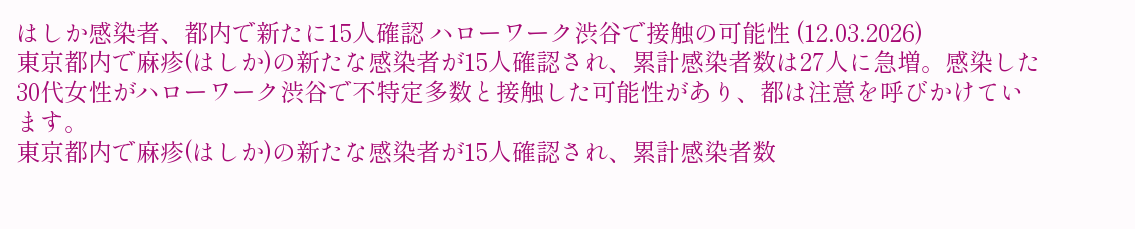はしか感染者、都内で新たに15人確認 ハローワーク渋谷で接触の可能性 (12.03.2026)
東京都内で麻疹(はしか)の新たな感染者が15人確認され、累計感染者数は27人に急増。感染した30代女性がハローワーク渋谷で不特定多数と接触した可能性があり、都は注意を呼びかけています。
東京都内で麻疹(はしか)の新たな感染者が15人確認され、累計感染者数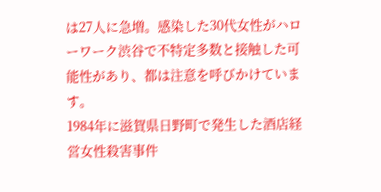は27人に急増。感染した30代女性がハローワーク渋谷で不特定多数と接触した可能性があり、都は注意を呼びかけています。
1984年に滋賀県日野町で発生した酒店経営女性殺害事件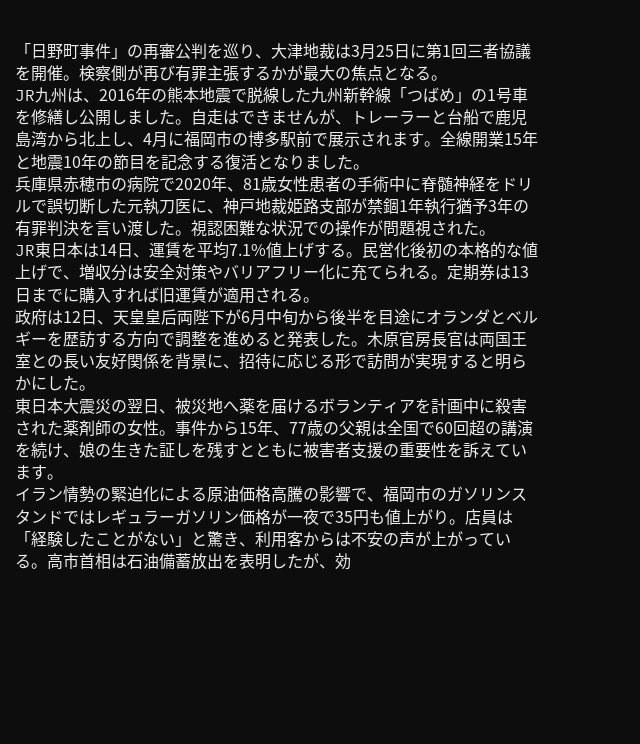「日野町事件」の再審公判を巡り、大津地裁は3月25日に第1回三者協議を開催。検察側が再び有罪主張するかが最大の焦点となる。
JR九州は、2016年の熊本地震で脱線した九州新幹線「つばめ」の1号車を修繕し公開しました。自走はできませんが、トレーラーと台船で鹿児島湾から北上し、4月に福岡市の博多駅前で展示されます。全線開業15年と地震10年の節目を記念する復活となりました。
兵庫県赤穂市の病院で2020年、81歳女性患者の手術中に脊髄神経をドリルで誤切断した元執刀医に、神戸地裁姫路支部が禁錮1年執行猶予3年の有罪判決を言い渡した。視認困難な状況での操作が問題視された。
JR東日本は14日、運賃を平均7.1%値上げする。民営化後初の本格的な値上げで、増収分は安全対策やバリアフリー化に充てられる。定期券は13日までに購入すれば旧運賃が適用される。
政府は12日、天皇皇后両陛下が6月中旬から後半を目途にオランダとベルギーを歴訪する方向で調整を進めると発表した。木原官房長官は両国王室との長い友好関係を背景に、招待に応じる形で訪問が実現すると明らかにした。
東日本大震災の翌日、被災地へ薬を届けるボランティアを計画中に殺害された薬剤師の女性。事件から15年、77歳の父親は全国で60回超の講演を続け、娘の生きた証しを残すとともに被害者支援の重要性を訴えています。
イラン情勢の緊迫化による原油価格高騰の影響で、福岡市のガソリンスタンドではレギュラーガソリン価格が一夜で35円も値上がり。店員は「経験したことがない」と驚き、利用客からは不安の声が上がっている。高市首相は石油備蓄放出を表明したが、効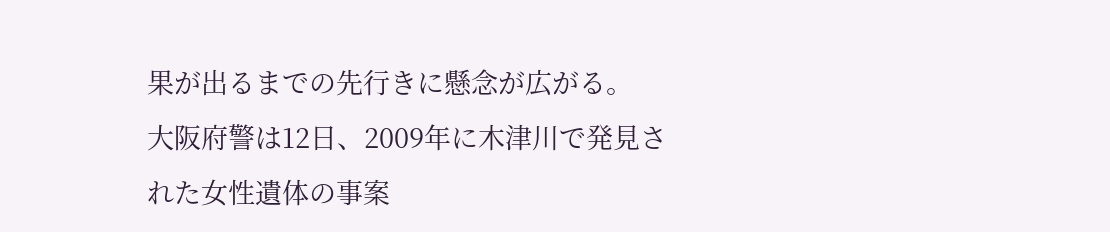果が出るまでの先行きに懸念が広がる。
大阪府警は12日、2009年に木津川で発見された女性遺体の事案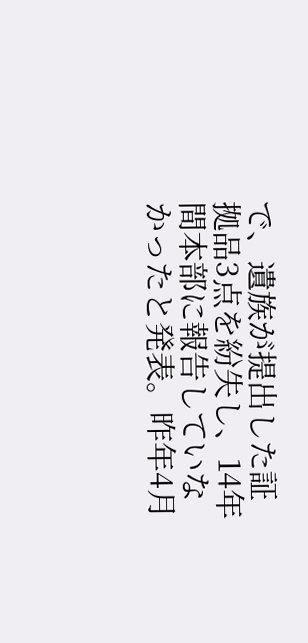で、遺族が提出した証拠品3点を紛失し、14年間本部に報告していなかったと発表。昨年4月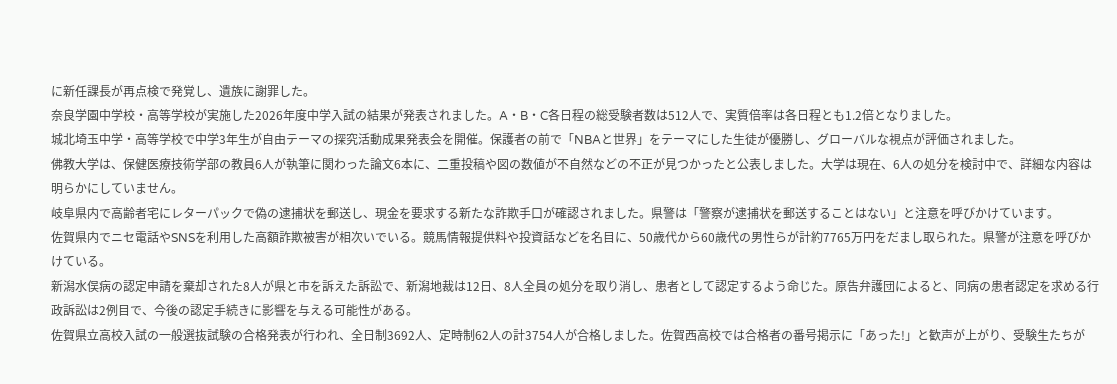に新任課長が再点検で発覚し、遺族に謝罪した。
奈良学園中学校・高等学校が実施した2026年度中学入試の結果が発表されました。A・B・C各日程の総受験者数は512人で、実質倍率は各日程とも1.2倍となりました。
城北埼玉中学・高等学校で中学3年生が自由テーマの探究活動成果発表会を開催。保護者の前で「NBAと世界」をテーマにした生徒が優勝し、グローバルな視点が評価されました。
佛教大学は、保健医療技術学部の教員6人が執筆に関わった論文6本に、二重投稿や図の数値が不自然などの不正が見つかったと公表しました。大学は現在、6人の処分を検討中で、詳細な内容は明らかにしていません。
岐阜県内で高齢者宅にレターパックで偽の逮捕状を郵送し、現金を要求する新たな詐欺手口が確認されました。県警は「警察が逮捕状を郵送することはない」と注意を呼びかけています。
佐賀県内でニセ電話やSNSを利用した高額詐欺被害が相次いでいる。競馬情報提供料や投資話などを名目に、50歳代から60歳代の男性らが計約7765万円をだまし取られた。県警が注意を呼びかけている。
新潟水俣病の認定申請を棄却された8人が県と市を訴えた訴訟で、新潟地裁は12日、8人全員の処分を取り消し、患者として認定するよう命じた。原告弁護団によると、同病の患者認定を求める行政訴訟は2例目で、今後の認定手続きに影響を与える可能性がある。
佐賀県立高校入試の一般選抜試験の合格発表が行われ、全日制3692人、定時制62人の計3754人が合格しました。佐賀西高校では合格者の番号掲示に「あった!」と歓声が上がり、受験生たちが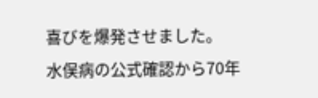喜びを爆発させました。
水俣病の公式確認から70年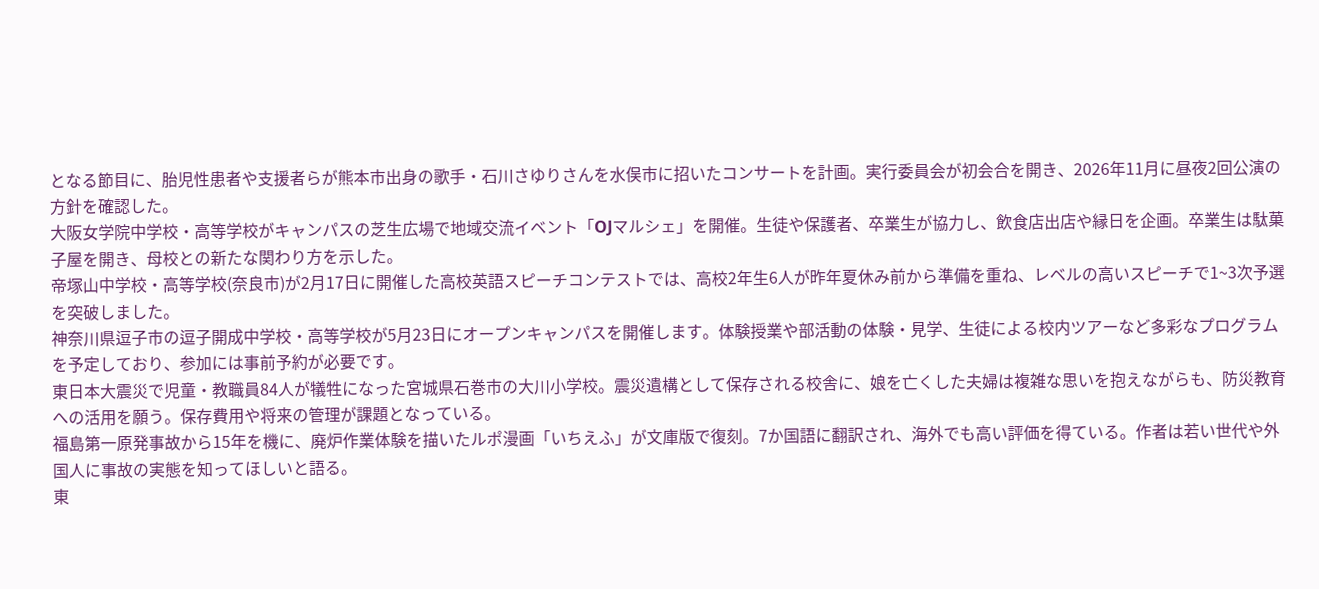となる節目に、胎児性患者や支援者らが熊本市出身の歌手・石川さゆりさんを水俣市に招いたコンサートを計画。実行委員会が初会合を開き、2026年11月に昼夜2回公演の方針を確認した。
大阪女学院中学校・高等学校がキャンパスの芝生広場で地域交流イベント「OJマルシェ」を開催。生徒や保護者、卒業生が協力し、飲食店出店や縁日を企画。卒業生は駄菓子屋を開き、母校との新たな関わり方を示した。
帝塚山中学校・高等学校(奈良市)が2月17日に開催した高校英語スピーチコンテストでは、高校2年生6人が昨年夏休み前から準備を重ね、レベルの高いスピーチで1~3次予選を突破しました。
神奈川県逗子市の逗子開成中学校・高等学校が5月23日にオープンキャンパスを開催します。体験授業や部活動の体験・見学、生徒による校内ツアーなど多彩なプログラムを予定しており、参加には事前予約が必要です。
東日本大震災で児童・教職員84人が犠牲になった宮城県石巻市の大川小学校。震災遺構として保存される校舎に、娘を亡くした夫婦は複雑な思いを抱えながらも、防災教育への活用を願う。保存費用や将来の管理が課題となっている。
福島第一原発事故から15年を機に、廃炉作業体験を描いたルポ漫画「いちえふ」が文庫版で復刻。7か国語に翻訳され、海外でも高い評価を得ている。作者は若い世代や外国人に事故の実態を知ってほしいと語る。
東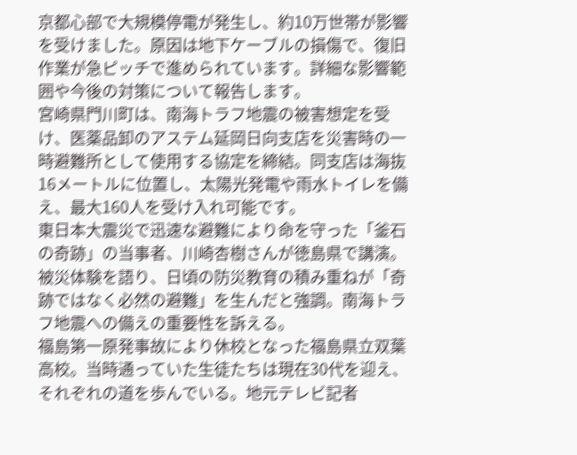京都心部で大規模停電が発生し、約10万世帯が影響を受けました。原因は地下ケーブルの損傷で、復旧作業が急ピッチで進められています。詳細な影響範囲や今後の対策について報告します。
宮崎県門川町は、南海トラフ地震の被害想定を受け、医薬品卸のアステム延岡日向支店を災害時の一時避難所として使用する協定を締結。同支店は海抜16メートルに位置し、太陽光発電や雨水トイレを備え、最大160人を受け入れ可能です。
東日本大震災で迅速な避難により命を守った「釜石の奇跡」の当事者、川崎杏樹さんが徳島県で講演。被災体験を語り、日頃の防災教育の積み重ねが「奇跡ではなく必然の避難」を生んだと強調。南海トラフ地震への備えの重要性を訴える。
福島第一原発事故により休校となった福島県立双葉高校。当時通っていた生徒たちは現在30代を迎え、それぞれの道を歩んでいる。地元テレビ記者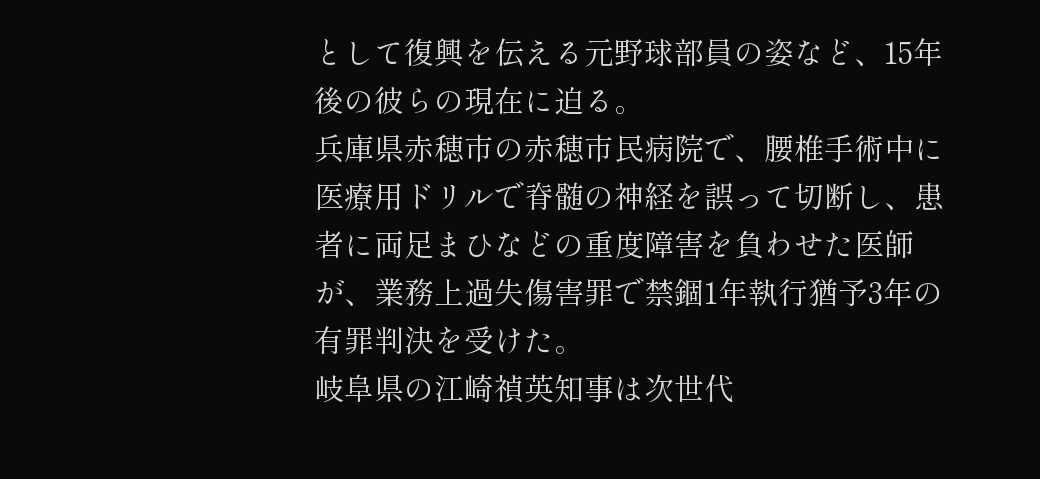として復興を伝える元野球部員の姿など、15年後の彼らの現在に迫る。
兵庫県赤穂市の赤穂市民病院で、腰椎手術中に医療用ドリルで脊髄の神経を誤って切断し、患者に両足まひなどの重度障害を負わせた医師が、業務上過失傷害罪で禁錮1年執行猶予3年の有罪判決を受けた。
岐阜県の江崎禎英知事は次世代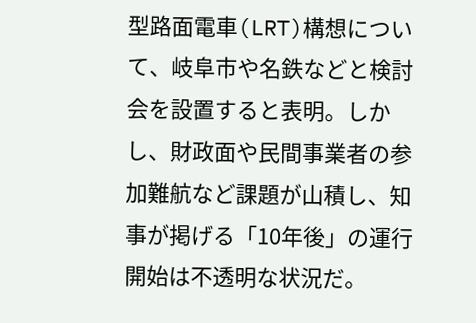型路面電車(LRT)構想について、岐阜市や名鉄などと検討会を設置すると表明。しかし、財政面や民間事業者の参加難航など課題が山積し、知事が掲げる「10年後」の運行開始は不透明な状況だ。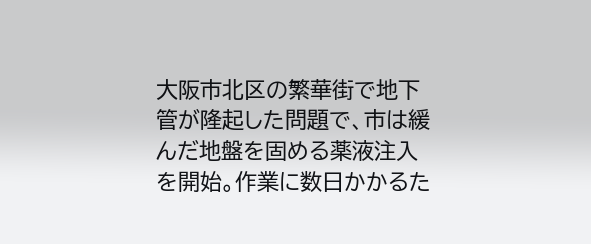大阪市北区の繁華街で地下管が隆起した問題で、市は緩んだ地盤を固める薬液注入を開始。作業に数日かかるた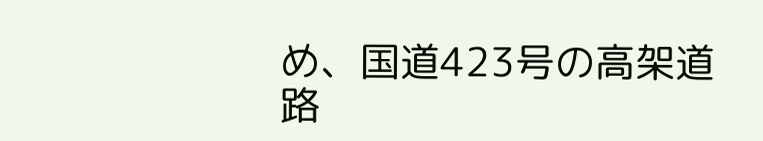め、国道423号の高架道路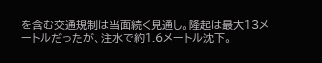を含む交通規制は当面続く見通し。隆起は最大13メートルだったが、注水で約1.6メートル沈下。